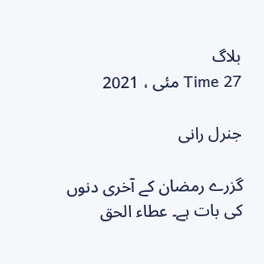بلاگ
Time 27 مئی ، 2021

جنرل رانی

گزرے رمضان کے آخری دنوں کی بات ہے۔ عطاء الحق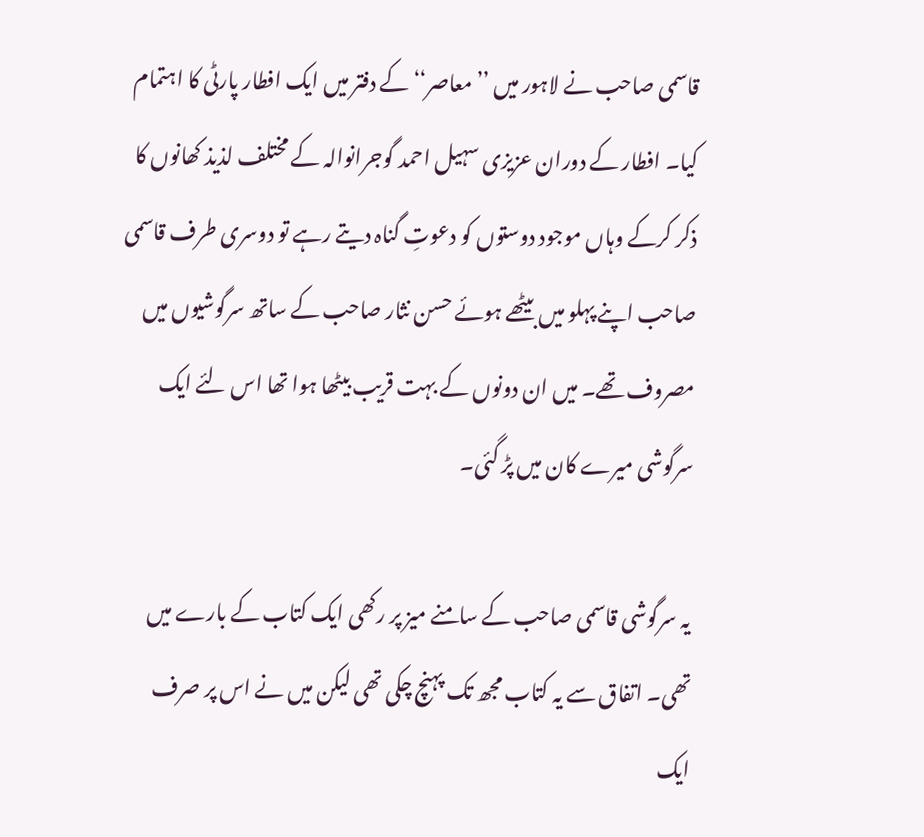قاسمی صاحب نے لاہور میں ’’معاصر‘‘ کے دفتر میں ایک افطار پارٹی کا اہتمام کیا۔ افطار کے دوران عزیزی سہیل احمد گوجرانوالہ کے مختلف لذیذ کھانوں کا ذکر کرکے وہاں موجود دوستوں کو دعوتِ گناہ دیتے رہے تو دوسری طرف قاسمی صاحب اپنے پہلو میں بیٹھے ہوئے حسن نثار صاحب کے ساتھ سرگوشیوں میں مصروف تھے۔ میں ان دونوں کے بہت قریب بیٹھا ہوا تھا اس لئے ایک سرگوشی میرے کان میں پڑ گئی۔

یہ سرگوشی قاسمی صاحب کے سامنے میز پر رکھی ایک کتاب کے بارے میں تھی۔ اتفاق سے یہ کتاب مجھ تک پہنچ چکی تھی لیکن میں نے اس پر صرف ایک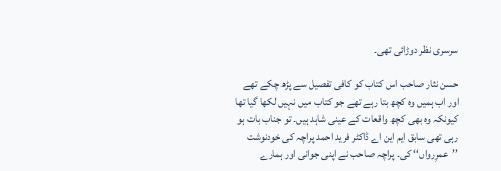سرسری نظر دوڑائی تھی۔

حسن نثار صاحب اس کتاب کو کافی تفصیل سے پڑھ چکے تھے اور اب ہمیں وہ کچھ بتا رہے تھے جو کتاب میں نہیں لکھا گیا تھا کیونکہ وہ بھی کچھ واقعات کے عینی شاہد ہیں۔ تو جناب بات ہو رہی تھی سابق ایم این اے ڈاکٹر فرید احمد پراچہ کی خودنوشت ’’عمرِرواں‘‘ کی۔ پراچہ صاحب نے اپنی جوانی اور ہمارے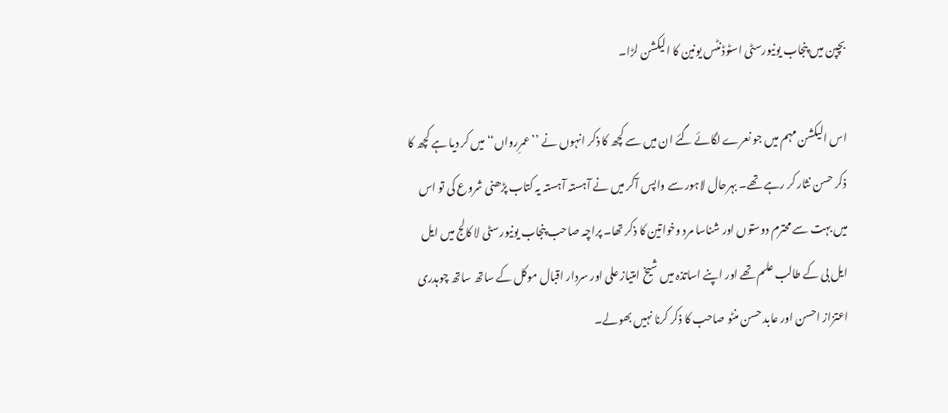بچپن میں پنجاب یونیورسٹی اسٹوڈنٹس یونین کا الیکشن لڑا۔

اس الیکشن مہم میں جو نعرے لگائے گئے ان میں سے کچھ کا ذکر انہوں نے ’’عمرِرواں‘‘ میں کر دیا ہے کچھ کا ذکر حسن نثار کر رہے تھے۔ بہرحال لاہور سے واپس آکر میں نے آہستہ آہستہ یہ کتاب پڑھنی شروع کی تو اس میں بہت سے محترم دوستوں اور شناسا مرد وخواتین کا ذکر تھا۔ پراچہ صاحب پنجاب یونیورسٹی لا کالج میں ایل ایل بی کے طالب علم تھے اور اپنے اساتذہ میں شیخ امتیاز علی اور سردار اقبال موکل کے ساتھ ساتھ چوہدری اعتزاز احسن اور عابد حسن منٹو صاحب کا ذکر کرنا نہیں بھولے۔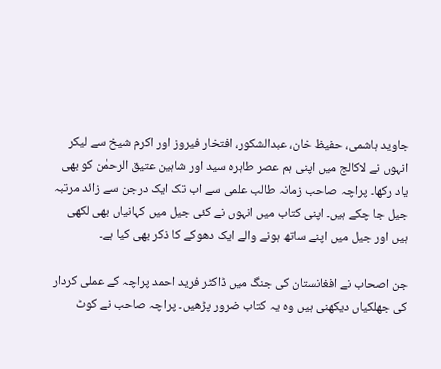جاوید ہاشمی، حفیظ خان، عبدالشکور، افتخار فیروز اور اکرم شیخ سے لیکر انہوں نے لاکالج میں اپنی ہم عصر طاہرہ سید اور شاہین عتیق الرحمٰن کو بھی یاد رکھا۔ پراچہ صاحب زمانہ طالب علمی سے اب تک ایک درجن سے زائد مرتبہ جیل جا چکے ہیں۔ اپنی کتاب میں انہوں نے کئی جیل میں کہانیاں بھی لکھی ہیں اور جیل میں اپنے ساتھ ہونے والے ایک دھوکے کا ذکر بھی کیا ہے۔

جن اصحاب نے افغانستان کی جنگ میں ڈاکٹر فرید احمد پراچہ کے عملی کردار کی جھلکیاں دیکھنی ہیں وہ یہ کتاب ضرور پڑھیں۔ پراچہ صاحب نے کوٹ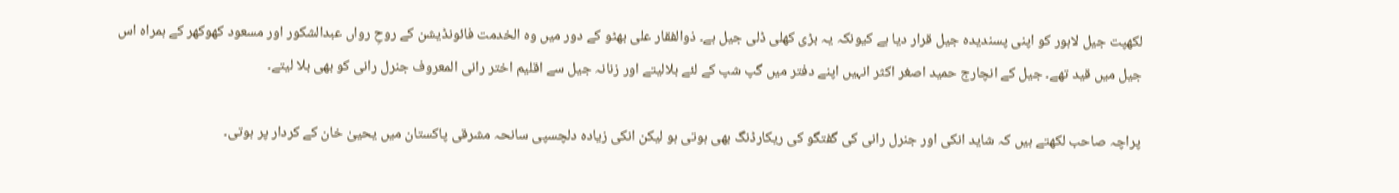لکھپت جیل لاہور کو اپنی پسندیدہ جیل قرار دیا ہے کیونکہ یہ بڑی کھلی ڈلی جیل ہے۔ ذوالفقار علی بھٹو کے دور میں وہ الخدمت فائونڈیشن کے روحِ رواں عبدالشکور اور مسعود کھوکھر کے ہمراہ اس جیل میں قید تھے۔ جیل کے انچارج حمید اصغر اکثر انہیں اپنے دفتر میں گپ شپ کے لئے بلالیتے اور زنانہ جیل سے اقلیم اختر رانی المعروف جنرل رانی کو بھی بلا لیتے۔

پراچہ صاحب لکھتے ہیں کہ شاید انکی اور جنرل رانی کی گفتگو کی ریکارڈنگ بھی ہوتی ہو لیکن انکی زیادہ دلچسپی سانحہ مشرقی پاکستان میں یحییٰ خان کے کردار پر ہوتی۔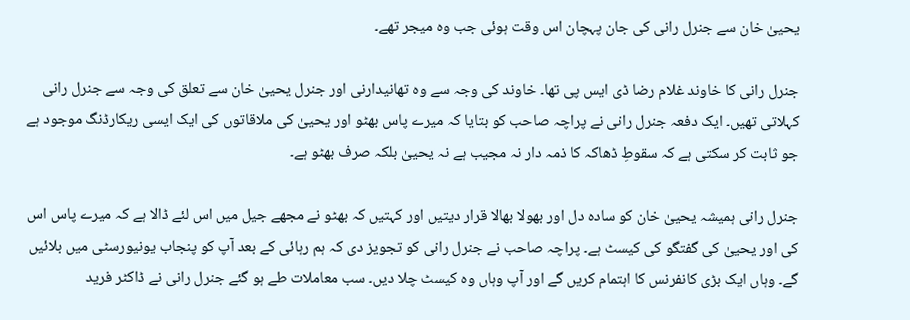یحییٰ خان سے جنرل رانی کی جان پہچان اس وقت ہوئی جب وہ میجر تھے۔

جنرل رانی کا خاوند غلام رضا ڈی ایس پی تھا۔ خاوند کی وجہ سے وہ تھانیدارنی اور جنرل یحییٰ خان سے تعلق کی وجہ سے جنرل رانی کہلاتی تھیں۔ ایک دفعہ جنرل رانی نے پراچہ صاحب کو بتایا کہ میرے پاس بھٹو اور یحییٰ کی ملاقاتوں کی ایک ایسی ریکارڈنگ موجود ہے جو ثابت کر سکتی ہے کہ سقوطِ ڈھاکہ کا ذمہ دار نہ مجیب ہے نہ یحییٰ بلکہ صرف بھٹو ہے۔

جنرل رانی ہمیشہ یحییٰ خان کو سادہ دل اور بھولا بھالا قرار دیتیں اور کہتیں کہ بھٹو نے مجھے جیل میں اس لئے ڈالا ہے کہ میرے پاس اس کی اور یحییٰ کی گفتگو کی کیسٹ ہے۔ پراچہ صاحب نے جنرل رانی کو تجویز دی کہ ہم رہائی کے بعد آپ کو پنجاب یونیورسٹی میں بلائیں گے۔ وہاں ایک بڑی کانفرنس کا اہتمام کریں گے اور آپ وہاں وہ کیسٹ چلا دیں۔ سب معاملات طے ہو گئے جنرل رانی نے ڈاکٹر فرید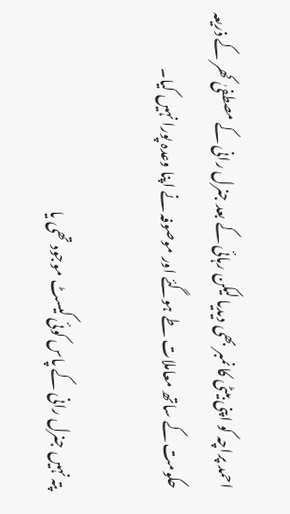احمد پراچہ کو اپنی بیٹی کا نمبر بھی دیدیا لیکن رہائی کے بعد جنرل رانی کے مصطفیٰ کھر کے ذریعہ حکومت کے ساتھ معاملات طے ہوگئے اور موصوفہ نے اپنا وعدہ پورا نہیں کیا۔

پتہ نہیں جنرل رانی کے پاس کوئی کیسٹ موجود تھی یا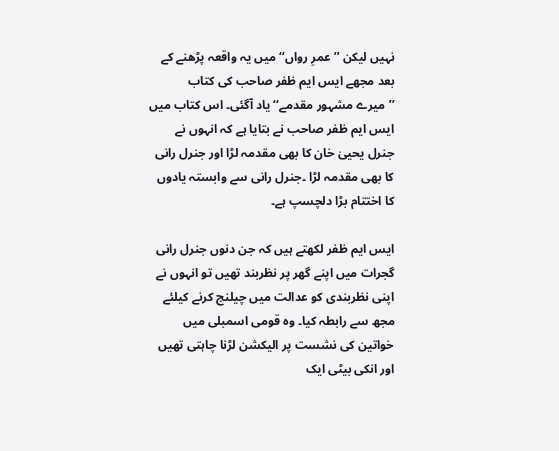نہیں لیکن ’’عمرِ رواں‘‘ میں یہ واقعہ پڑھنے کے بعد مجھے ایس ایم ظفر صاحب کی کتاب ’’میرے مشہور مقدمے‘‘ یاد آگئی۔ اس کتاب میں ایس ایم ظفر صاحب نے بتایا ہے کہ انہوں نے جنرل یحییٰ خان کا بھی مقدمہ لڑا اور جنرل رانی کا بھی مقدمہ لڑا ۔جنرل رانی سے وابستہ یادوں کا اختتام بڑا دلچسپ ہے۔

ایس ایم ظفر لکھتے ہیں کہ جن دنوں جنرل رانی گجرات میں اپنے گھر پر نظربند تھیں تو انہوں نے اپنی نظربندی کو عدالت میں چیلنج کرنے کیلئے مجھ سے رابطہ کیا۔ وہ قومی اسمبلی میں خواتین کی نشست پر الیکشن لڑنا چاہتی تھیں اور انکی بیٹی ایک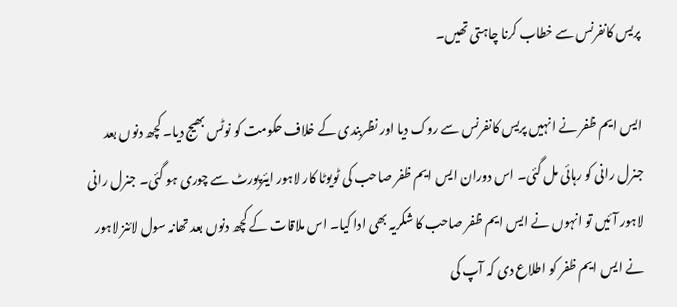پریس کانفرنس سے خطاب کرنا چاہتی تھیں۔

ایس ایم ظفر نے انہیں پریس کانفرنس سے روک دیا اور نظربندی کے خلاف حکومت کو نوٹس بھیج دیا۔ کچھ دنوں بعد جنرل رانی کو رہائی مل گئی۔ اس دوران ایس ایم ظفر صاحب کی ٹویوٹا کار لاہور ایئرپورٹ سے چوری ہو گئی۔ جنرل رانی لاہور آئیں تو انہوں نے ایس ایم ظفر صاحب کا شکریہ بھی ادا کیا۔ اس ملاقات کے کچھ دنوں بعد تھانہ سول لائنز لاہور نے ایس ایم ظفر کو اطلاع دی کہ آپ کی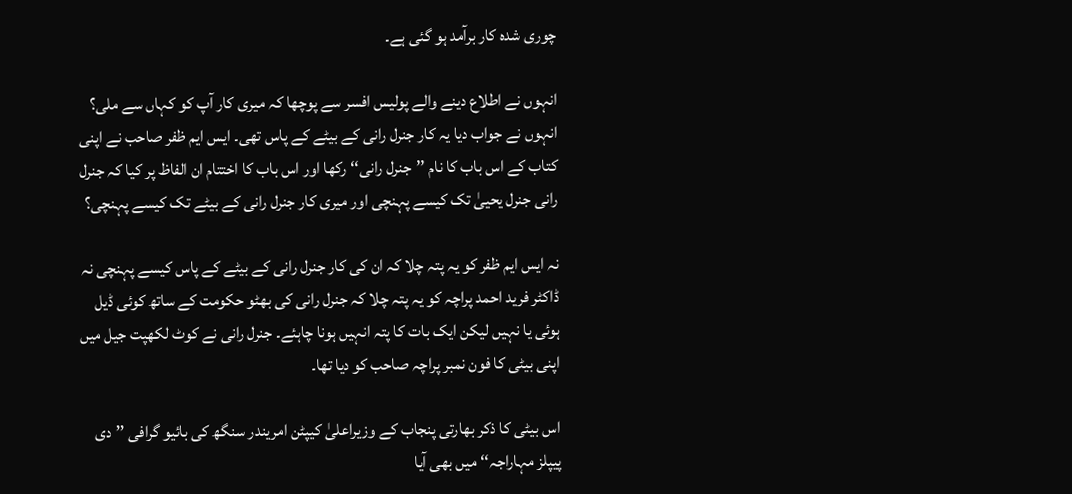چوری شدہ کار برآمد ہو گئی ہے۔

انہوں نے اطلاع دینے والے پولیس افسر سے پوچھا کہ میری کار آپ کو کہاں سے ملی؟ انہوں نے جواب دیا یہ کار جنرل رانی کے بیٹے کے پاس تھی۔ ایس ایم ظفر صاحب نے اپنی کتاب کے اس باب کا نام ’’جنرل رانی‘‘ رکھا اور اس باب کا اختتام ان الفاظ پر کیا کہ جنرل رانی جنرل یحییٰ تک کیسے پہنچی اور میری کار جنرل رانی کے بیٹے تک کیسے پہنچی؟

نہ ایس ایم ظفر کو یہ پتہ چلا کہ ان کی کار جنرل رانی کے بیٹے کے پاس کیسے پہنچی نہ ڈاکٹر فرید احمد پراچہ کو یہ پتہ چلا کہ جنرل رانی کی بھٹو حکومت کے ساتھ کوئی ڈیل ہوئی یا نہیں لیکن ایک بات کا پتہ انہیں ہونا چاہئے۔ جنرل رانی نے کوٹ لکھپت جیل میں اپنی بیٹی کا فون نمبر پراچہ صاحب کو دیا تھا۔

اس بیٹی کا ذکر بھارتی پنجاب کے وزیراعلیٰ کیپٹن امریندر سنگھ کی بائیو گرافی ’’دی پیپلز مہاراجہ‘‘ میں بھی آیا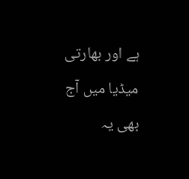ہے اور بھارتی میڈیا میں آج بھی یہ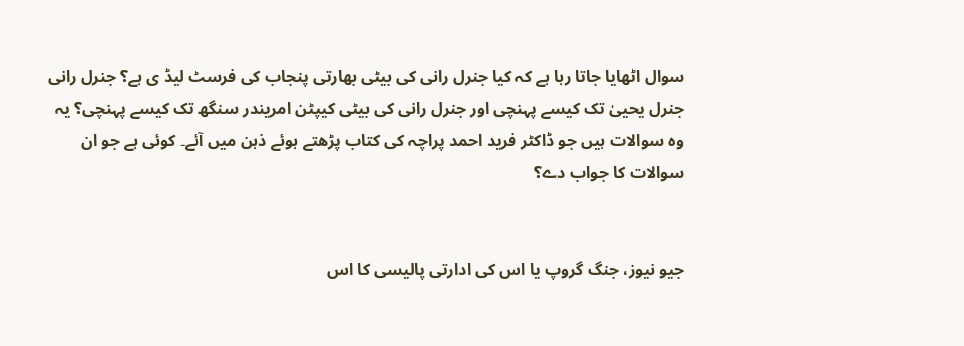سوال اٹھایا جاتا رہا ہے کہ کیا جنرل رانی کی بیٹی بھارتی پنجاب کی فرسٹ لیڈ ی ہے؟ جنرل رانی جنرل یحییٰ تک کیسے پہنچی اور جنرل رانی کی بیٹی کیپٹن امریندر سنگھ تک کیسے پہنچی؟ یہ وہ سوالات ہیں جو ڈاکٹر فرید احمد پراچہ کی کتاب پڑھتے ہوئے ذہن میں آئے۔ کوئی ہے جو ان سوالات کا جواب دے؟


جیو نیوز، جنگ گروپ یا اس کی ادارتی پالیسی کا اس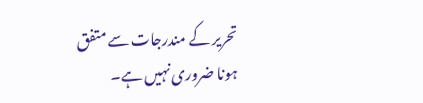تحریر کے مندرجات سے متفق ہونا ضروری نہیں ہے۔